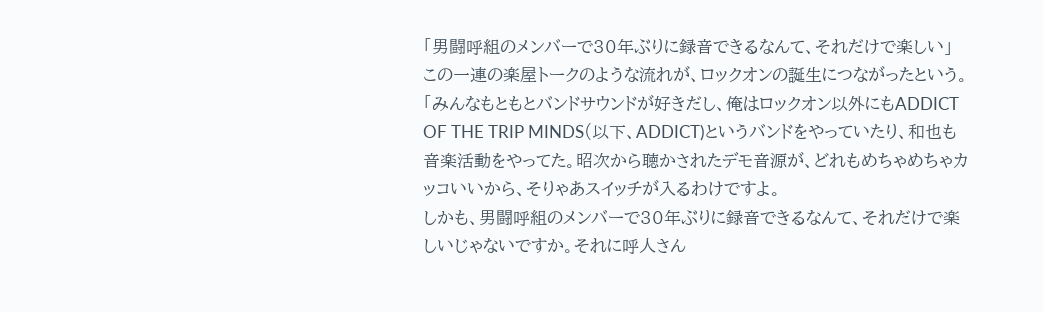「男闘呼組のメンバーで30年ぶりに録音できるなんて、それだけで楽しい」
この一連の楽屋トークのような流れが、ロックオンの誕生につながったという。
「みんなもともとバンドサウンドが好きだし、俺はロックオン以外にもADDICT OF THE TRIP MINDS(以下、ADDICT)というバンドをやっていたり、和也も音楽活動をやってた。昭次から聴かされたデモ音源が、どれもめちゃめちゃカッコいいから、そりゃあスイッチが入るわけですよ。
しかも、男闘呼組のメンバーで30年ぶりに録音できるなんて、それだけで楽しいじゃないですか。それに呼人さん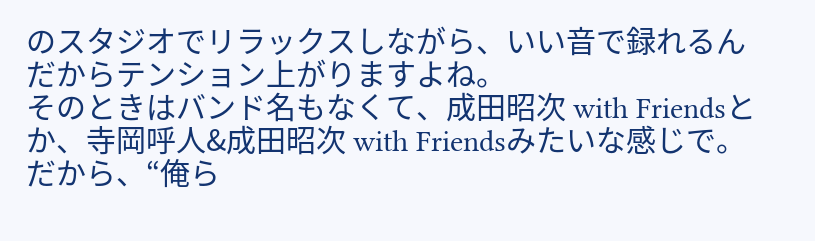のスタジオでリラックスしながら、いい音で録れるんだからテンション上がりますよね。
そのときはバンド名もなくて、成田昭次 with Friendsとか、寺岡呼人&成田昭次 with Friendsみたいな感じで。だから、“俺ら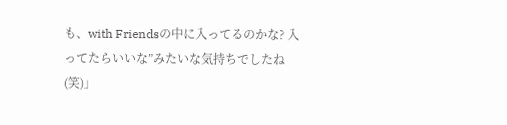も、with Friendsの中に入ってるのかな? 入ってたらいいな”みたいな気持ちでしたね(笑)」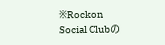※Rockon Social Clubの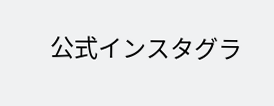公式インスタグラ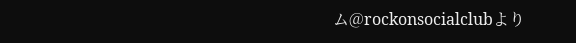ム@rockonsocialclubより